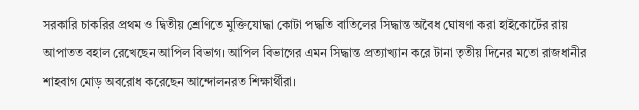সরকারি চাকরির প্রথম ও দ্বিতীয় শ্রেণিতে মুক্তিযোদ্ধা কোটা পদ্ধতি বাতিলের সিদ্ধান্ত অবৈধ ঘোষণা করা হাইকোর্টের রায় আপাতত বহাল রেখেছেন আপিল বিভাগ। আপিল বিভাগের এমন সিদ্ধান্ত প্রত্যাখ্যান করে টানা তৃতীয় দিনের মতো রাজধানীর শাহবাগ মোড় অবরোধ করেছেন আন্দোলনরত শিক্ষার্থীরা।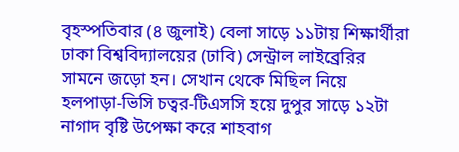বৃহস্পতিবার (৪ জুলাই) বেলা সাড়ে ১১টায় শিক্ষার্থীরা ঢাকা বিশ্ববিদ্যালয়ের (ঢাবি) সেন্ট্রাল লাইব্রেরির সামনে জড়ো হন। সেখান থেকে মিছিল নিয়ে হলপাড়া-ভিসি চত্বর-টিএসসি হয়ে দুপুর সাড়ে ১২টা নাগাদ বৃষ্টি উপেক্ষা করে শাহবাগ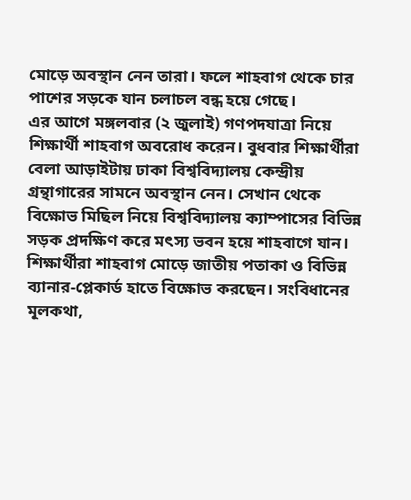মোড়ে অবস্থান নেন তারা। ফলে শাহবাগ থেকে চার পাশের সড়কে যান চলাচল বন্ধ হয়ে গেছে।
এর আগে মঙ্গলবার (২ জুলাই) গণপদযাত্রা নিয়ে শিক্ষার্থী শাহবাগ অবরোধ করেন। বুধবার শিক্ষার্থীরা বেলা আড়াইটায় ঢাকা বিশ্ববিদ্যালয় কেন্দ্রীয় গ্রন্থাগারের সামনে অবস্থান নেন। সেখান থেকে বিক্ষোভ মিছিল নিয়ে বিশ্ববিদ্যালয় ক্যাম্পাসের বিভিন্ন সড়ক প্রদক্ষিণ করে মৎস্য ভবন হয়ে শাহবাগে যান।
শিক্ষার্থীরা শাহবাগ মোড়ে জাতীয় পতাকা ও বিভিন্ন ব্যানার-প্লেকার্ড হাতে বিক্ষোভ করছেন। সংবিধানের মূলকথা,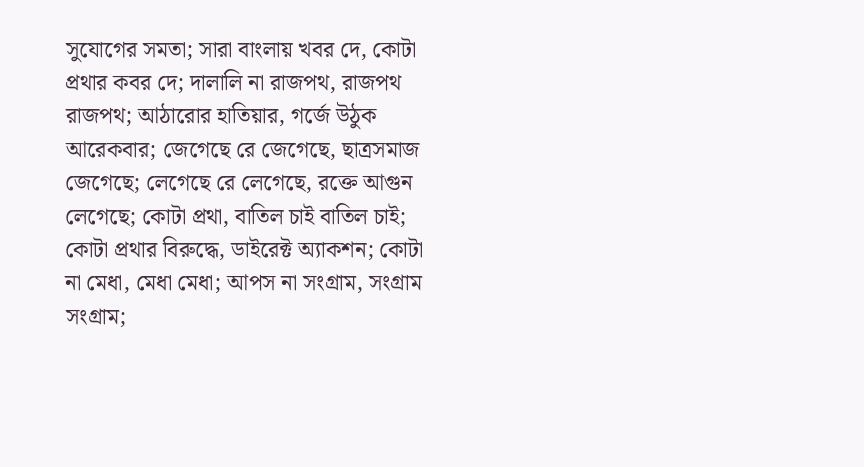সুযোগের সমতা; সারা বাংলায় খবর দে, কোটা প্রথার কবর দে; দালালি না রাজপথ, রাজপথ রাজপথ; আঠারোর হাতিয়ার, গর্জে উঠুক আরেকবার; জেগেছে রে জেগেছে, ছাত্রসমাজ জেগেছে; লেগেছে রে লেগেছে, রক্তে আগুন লেগেছে; কোটা প্রথা, বাতিল চাই বাতিল চাই; কোটা প্রথার বিরুদ্ধে, ডাইরেক্ট অ্যাকশন; কোটা না মেধা, মেধা মেধা; আপস না সংগ্রাম, সংগ্রাম সংগ্রাম;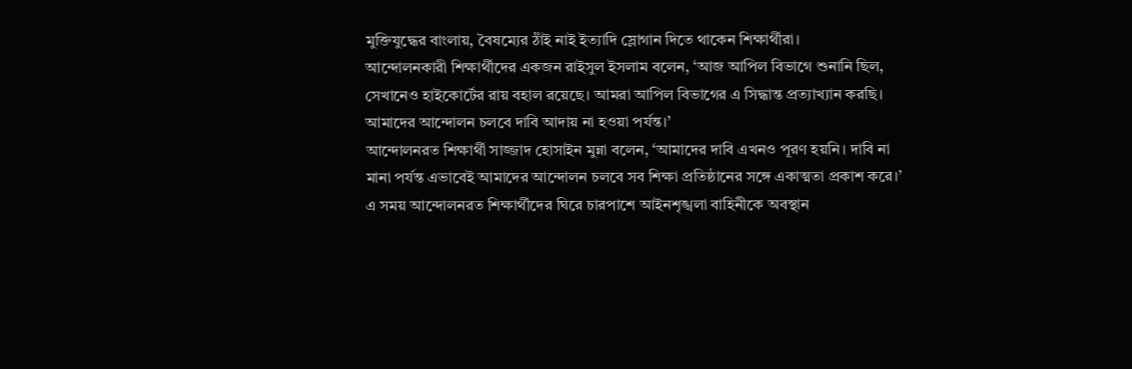মুক্তিযুদ্ধের বাংলায়, বৈষম্যের ঠাঁই নাই ইত্যাদি স্লোগান দিতে থাকেন শিক্ষার্থীরা।
আন্দোলনকারী শিক্ষার্থীদের একজন রাইসুল ইসলাম বলেন, ‘আজ আপিল বিভাগে শুনানি ছিল, সেখানেও হাইকোর্টের রায় বহাল রয়েছে। আমরা আপিল বিভাগের এ সিদ্ধান্ত প্রত্যাখ্যান করছি। আমাদের আন্দোলন চলবে দাবি আদায় না হওয়া পর্যন্ত।’
আন্দোলনরত শিক্ষার্থী সাজ্জাদ হোসাইন মুন্না বলেন, ‘আমাদের দাবি এখনও পূরণ হয়নি। দাবি না মানা পর্যন্ত এভাবেই আমাদের আন্দোলন চলবে সব শিক্ষা প্রতিষ্ঠানের সঙ্গে একাত্মতা প্রকাশ করে।’
এ সময় আন্দোলনরত শিক্ষার্থীদের ঘিরে চারপাশে আইনশৃঙ্খলা বাহিনীকে অবস্থান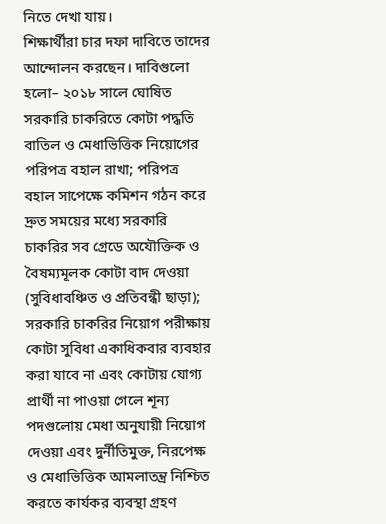নিতে দেখা যায়।
শিক্ষার্থীরা চার দফা দাবিতে তাদের আন্দোলন করছেন। দাবিগুলো হলো– ২০১৮ সালে ঘোষিত সরকারি চাকরিতে কোটা পদ্ধতি বাতিল ও মেধাভিত্তিক নিয়োগের পরিপত্র বহাল রাখা; পরিপত্র বহাল সাপেক্ষে কমিশন গঠন করে দ্রুত সময়ের মধ্যে সরকারি চাকরির সব গ্রেডে অযৌক্তিক ও বৈষম্যমূলক কোটা বাদ দেওয়া (সুবিধাবঞ্চিত ও প্রতিবন্ধী ছাড়া); সরকারি চাকরির নিয়োগ পরীক্ষায় কোটা সুবিধা একাধিকবার ব্যবহার করা যাবে না এবং কোটায় যোগ্য প্রার্থী না পাওয়া গেলে শূন্য পদগুলোয় মেধা অনুযায়ী নিয়োগ দেওয়া এবং দুর্নীতিমুক্ত, নিরপেক্ষ ও মেধাভিত্তিক আমলাতন্ত্র নিশ্চিত করতে কার্যকর ব্যবস্থা গ্রহণ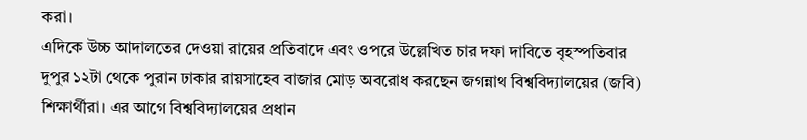করা।
এদিকে উচ্চ আদালতের দেওয়া রায়ের প্রতিবাদে এবং ওপরে উল্লেখিত চার দফা দাবিতে বৃহস্পতিবার দুপুর ১২টা থেকে পুরান ঢাকার রায়সাহেব বাজার মোড় অবরোধ করছেন জগন্নাথ বিশ্ববিদ্যালয়ের (জবি) শিক্ষার্থীরা। এর আগে বিশ্ববিদ্যালয়ের প্রধান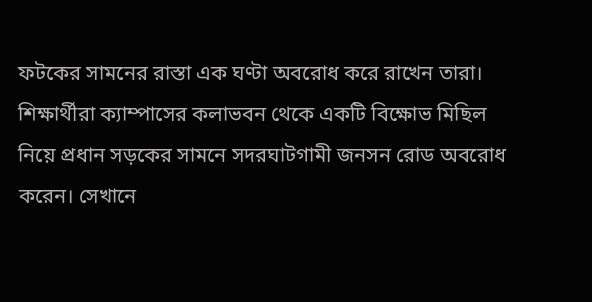ফটকের সামনের রাস্তা এক ঘণ্টা অবরোধ করে রাখেন তারা। শিক্ষার্থীরা ক্যাম্পাসের কলাভবন থেকে একটি বিক্ষোভ মিছিল নিয়ে প্রধান সড়কের সামনে সদরঘাটগামী জনসন রোড অবরোধ করেন। সেখানে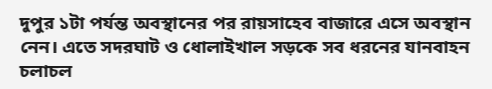দুপুর ১টা পর্যন্ত অবস্থানের পর রায়সাহেব বাজারে এসে অবস্থান নেন। এতে সদরঘাট ও ধোলাইখাল সড়কে সব ধরনের যানবাহন চলাচল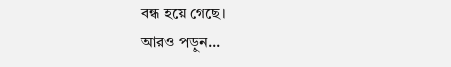বন্ধ হয়ে গেছে।
আরও পড়ুন...